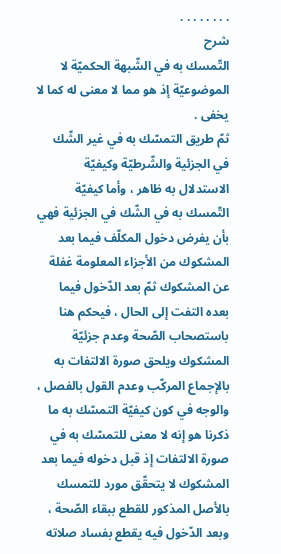. . . . . . . .
شرح
التّمسك به في الشّبهة الحكميّة لا الموضوعيّة إذ هو مما لا معنى له كما لا يخفى .
ثمّ طريق التمسّك به في غير الشّك في الجزئية والشّرطيّة وكيفيّة الاستدلال به ظاهر ، وأما كيفيّة التّمسك به في الشّك في الجزئية فهي بأن يفرض دخول المكلّف فيما بعد المشكوك من الأجزاء المعلومة غفلة عن المشكوك ثمّ بعد الدّخول فيما بعده التفت إلى الحال ، فيحكم هنا باستصحاب الصّحة وعدم جزئيّة المشكوك ويلحق صورة الالتفات به بالإجماع المركّب وعدم القول بالفصل ، والوجه في كون كيفيّة التمسّك به ما ذكرنا هو إنه لا معنى للتمسّك به في صورة الالتفات إذ قبل دخوله فيما بعد المشكوك لا يتحقّق مورد للتمسك بالأصل المذكور للقطع ببقاء الصّحة ، وبعد الدّخول فيه يقطع بفساد صلاته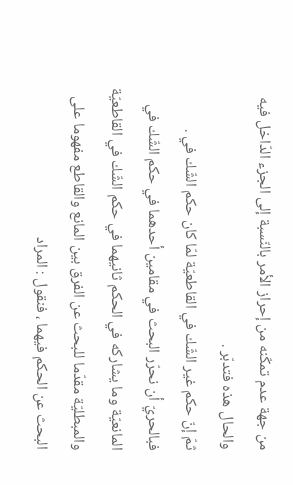من جهة عدم تمكّنه من إحراز الأمر بالنّسبة إلى الجزء الدّاخل فيه والحال هذه فتدبّر .
ثمّ إنّ حكم غير الشّك في القاطعيّة لمّا كان حكم الشّك في .
فبالحريّ أن نحرّر البحث في مقامين أحدهما في حكم الشّك في المانعيّة وما يشاركه في الحكم ثانيهما في حكم الشّك في القاطعيّة والمبطليّة مقدّما للبحث عن الفرق بين المانع والقاطع مفهوما على البحث عن الحكم فيهما ، فنقول : المراد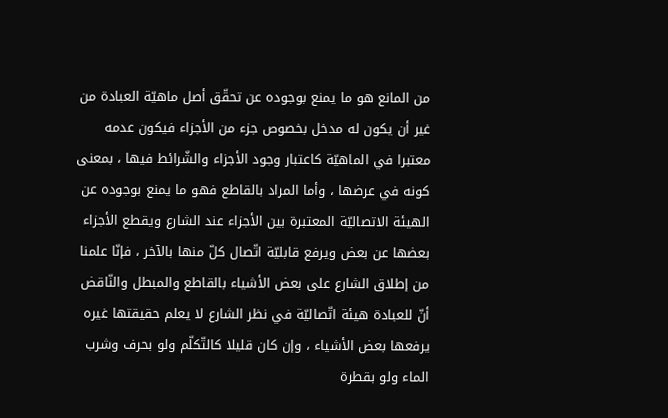من المانع هو ما يمنع بوجوده عن تحقّق أصل ماهيّة العبادة من غير أن يكون له مدخل بخصوص جزء من الأجزاء فيكون عدمه معتبرا في الماهيّة كاعتبار وجود الأجزاء والشّرائط فيها ، بمعنى كونه في عرضها ، وأما المراد بالقاطع فهو ما يمنع بوجوده عن الهيئة الاتصاليّة المعتبرة بين الأجزاء عند الشارع ويقطع الأجزاء بعضها عن بعض ويرفع قابليّة اتّصال كلّ منها بالآخر ، فإنّا علمنا من إطلاق الشارع على بعض الأشياء بالقاطع والمبطل والنّاقض أنّ للعبادة هيئة اتّصاليّة في نظر الشارع لا يعلم حقيقتها غيره يرفعها بعض الأشياء ، وإن كان قليلا كالتّكلّم ولو بحرف وشرب الماء ولو بقطرة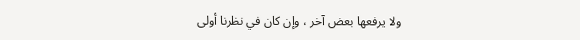ولا يرفعها بعض آخر ، وإن كان في نظرنا أولى